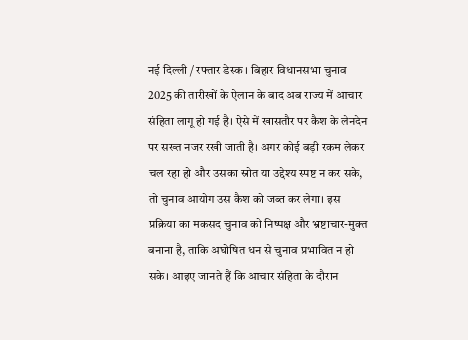नई दिल्ली / रफ्तार डेस्क । बिहार विधानसभा चुनाव 2025 की तारीखों के ऐलान के बाद अब राज्य में आचार संहिता लागू हो गई है। ऐसे में खासतौर पर कैश के लेनदेन पर सख्त नजर रखी जाती है। अगर कोई बड़ी रकम लेकर चल रहा हो और उसका स्रोत या उद्देश्य स्पष्ट न कर सके, तो चुनाव आयोग उस कैश को जब्त कर लेगा। इस प्रक्रिया का मकसद चुनाव को निष्पक्ष और भ्रष्टाचार-मुक्त बनाना है, ताकि अघोषित धन से चुनाव प्रभावित न हो सके। आइए जानते हैं कि आचार संहिता के दौरान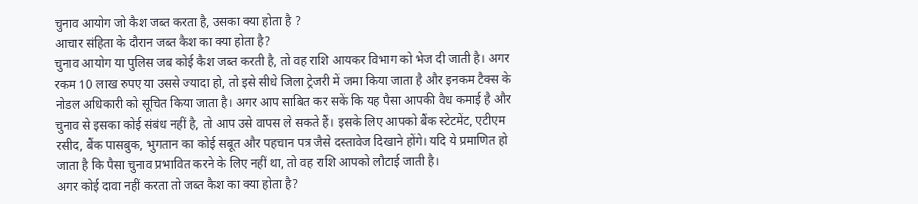चुनाव आयोग जो कैश जब्त करता है, उसका क्या होता है ?
आचार संहिता के दौरान जब्त कैश का क्या होता है?
चुनाव आयोग या पुलिस जब कोई कैश जब्त करती है, तो वह राशि आयकर विभाग को भेज दी जाती है। अगर रकम 10 लाख रुपए या उससे ज्यादा हो, तो इसे सीधे जिला ट्रेजरी में जमा किया जाता है और इनकम टैक्स के नोडल अधिकारी को सूचित किया जाता है। अगर आप साबित कर सकें कि यह पैसा आपकी वैध कमाई है और चुनाव से इसका कोई संबंध नहीं है, तो आप उसे वापस ले सकते हैं। इसके लिए आपको बैंक स्टेटमेंट, एटीएम रसीद, बैंक पासबुक, भुगतान का कोई सबूत और पहचान पत्र जैसे दस्तावेज दिखाने होंगे। यदि ये प्रमाणित हो जाता है कि पैसा चुनाव प्रभावित करने के लिए नहीं था, तो वह राशि आपको लौटाई जाती है।
अगर कोई दावा नहीं करता तो जब्त कैश का क्या होता है?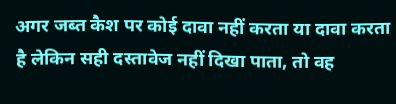अगर जब्त कैश पर कोई दावा नहीं करता या दावा करता है लेकिन सही दस्तावेज नहीं दिखा पाता, तो वह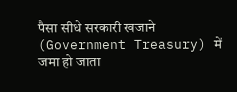पैसा सीधे सरकारी खजाने (Government Treasury) में जमा हो जाता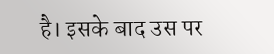है। इसके बाद उस पर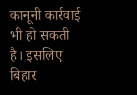कानूनी कार्रवाई भी हो सकती है। इसलिए बिहार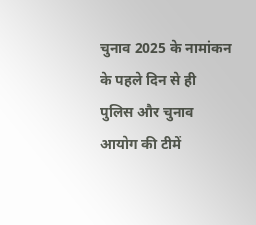चुनाव 2025 के नामांकन के पहले दिन से ही पुलिस और चुनाव आयोग की टीमें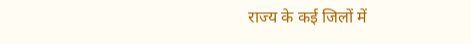राज्य के कई जिलों में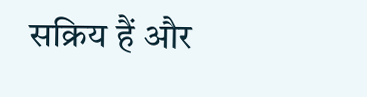सक्रिय हैं और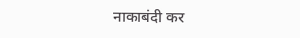नाकाबंदी कर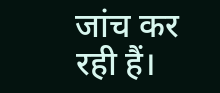जांच कर रही हैं।